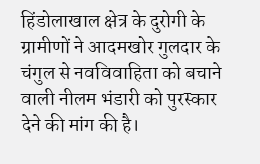हिंडोलाखाल क्षेत्र के दुरोगी के ग्रामीणों ने आदमखोर गुलदार के चंगुल से नवविवाहिता को बचाने वाली नीलम भंडारी को पुरस्कार देने की मांग की है।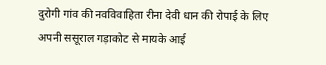दुरोगी गांव की नवविवाहिता रीना देवी धान की रोपाई के लिए अपनी ससूराल गड़ाकोट से मायके आई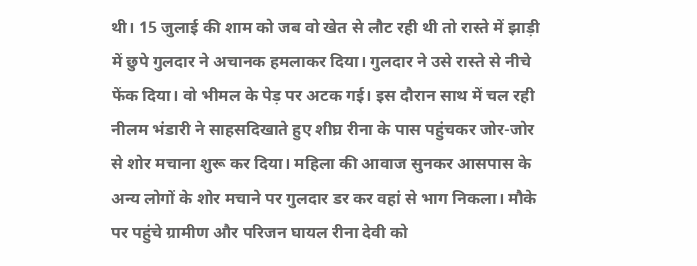थी। 15 जुलाई की शाम को जब वो खेत से लौट रही थी तो रास्ते में झाड़ी में छुपे गुलदार ने अचानक हमलाकर दिया। गुलदार ने उसे रास्ते से नीचे फेंक दिया। वो भीमल के पेड़ पर अटक गई। इस दौरान साथ में चल रही नीलम भंडारी ने साहसदिखाते हुए शीघ्र रीना के पास पहुंचकर जोर-जोर से शोर मचाना शुरू कर दिया। महिला की आवाज सुनकर आसपास के अन्य लोगों के शोर मचाने पर गुलदार डर कर वहां से भाग निकला। मौके पर पहुंचे ग्रामीण और परिजन घायल रीना देवी को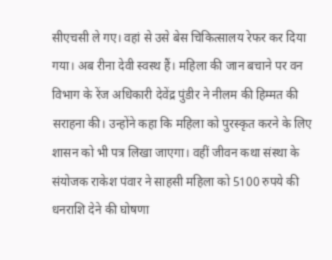सीएचसी ले गए। वहां से उसे बेस चिकित्सालय रेफर कर दिया गया। अब रीना देवी स्वस्थ हैं। महिला की जान बचाने पर वन विभाग के रेंज अधिकारी देवेंद्र पुंडीर ने नीलम की हिम्मत की सराहना की। उन्होंने कहा कि महिला को पुरस्कृत करने के लिए शासन को भी पत्र लिखा जाएगा। वहीं जीवन कथा संस्था के संयोजक राकेश पंवार ने साहसी महिला को 5100 रुपये की धनराशि देने की घोषणा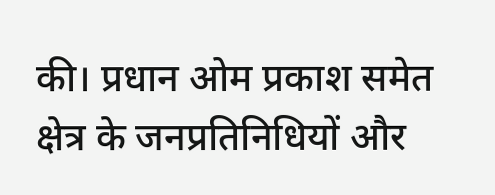की। प्रधान ओम प्रकाश समेत क्षेत्र के जनप्रतिनिधियों और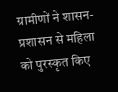ग्रामीणों ने शासन-प्रशासन से महिला को पुरस्कृत किए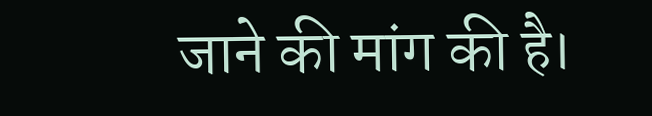जाने की मांग की है।